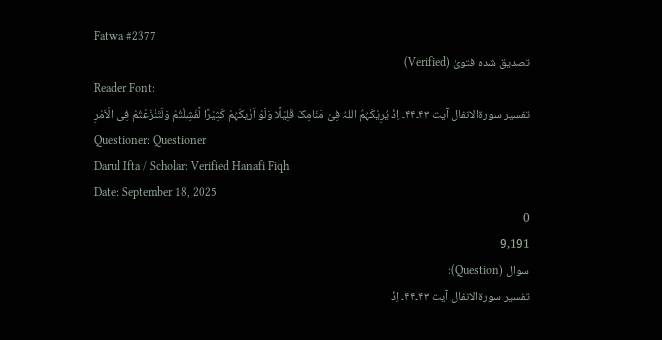Fatwa #2377
تصدیق شدہ فتویٰ (Verified)
Reader Font:
تفسیر سورۃالانفال آیت ۴۳۔۴۴۔ اِذْ یُرِیْکَہُمُ اللہُ فِیْ مَنَامِکَ قَلِیْلًا وَلَوْ اَرٰیکَہُمْ کَثِیْرًا لَّفَشِلْتُمْ وَلَتَنٰزَعْتُمْ فِی الْاَمْرِ
Questioner: Questioner
Darul Ifta / Scholar: Verified Hanafi Fiqh
Date: September 18, 2025
0
9,191
سوال (Question):
تفسیر سورۃالانفال آیت ۴۳۔۴۴۔ اِذْ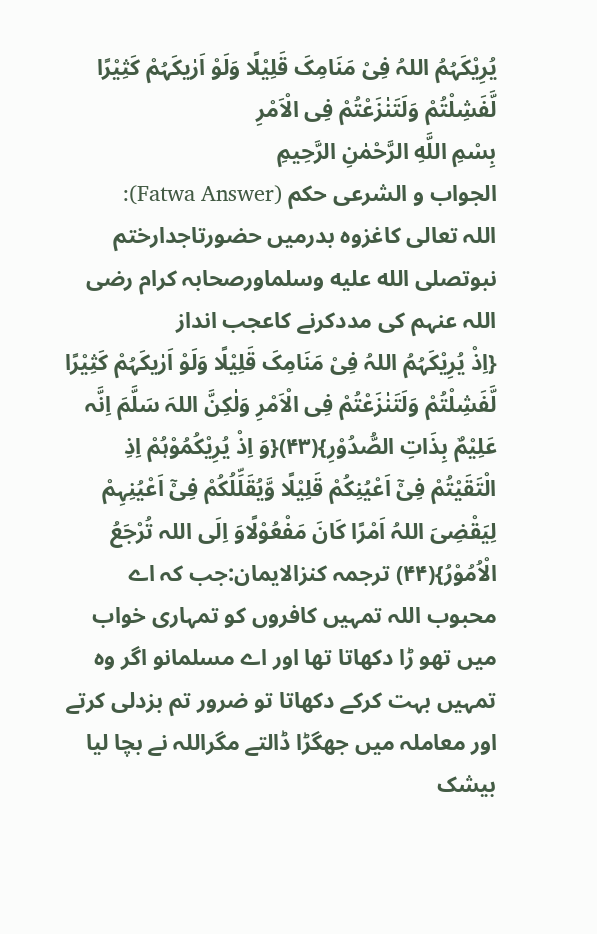یُرِیْکَہُمُ اللہُ فِیْ مَنَامِکَ قَلِیْلًا وَلَوْ اَرٰیکَہُمْ کَثِیْرًا لَّفَشِلْتُمْ وَلَتَنٰزَعْتُمْ فِی الْاَمْرِ
بِسْمِ اللَّهِ الرَّحْمٰنِ الرَّحِيمِ
الجواب و الشرعی حکم (Fatwa Answer):
اللہ تعالی کاغزوہ بدرمیں حضورتاجدارختم نبوتصلى الله عليه وسلماورصحابہ کرام رضی اللہ عنہم کی مددکرنے کاعجب انداز
{اِذْ یُرِیْکَہُمُ اللہُ فِیْ مَنَامِکَ قَلِیْلًا وَلَوْ اَرٰیکَہُمْ کَثِیْرًا لَّفَشِلْتُمْ وَلَتَنٰزَعْتُمْ فِی الْاَمْرِ وَلٰکِنَّ اللہَ سَلَّمَ اِنَّہ عَلِیْمٌ بِذَاتِ الصُّدُوْرِ}(۴۳){وَ اِذْ یُرِیْکُمُوْہُمْ اِذِ الْتَقَیْتُمْ فِیْٓ اَعْیُنِکُمْ قَلِیْلًا وَّیُقَلِّلُکُمْ فِیْٓ اَعْیُنِہِمْ لِیَقْضِیَ اللہُ اَمْرًا کَانَ مَفْعُوْلًاوَ اِلَی اللہ تُرْجَعُ الْاُمُوْرُ}(۴۴) ترجمہ کنزالایمان:جب کہ اے محبوب اللہ تمہیں کافروں کو تمہاری خواب میں تھو ڑا دکھاتا تھا اور اے مسلمانو اگر وہ تمہیں بہت کرکے دکھاتا تو ضرور تم بزدلی کرتے اور معاملہ میں جھگڑا ڈالتے مگراللہ نے بچا لیا بیشک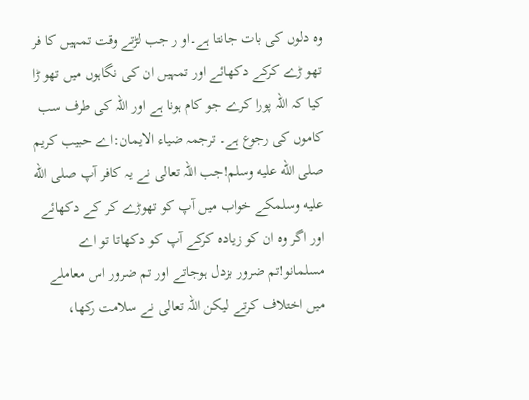وہ دلوں کی بات جانتا ہے۔او ر جب لڑتے وقت تمہیں کا فر تھو ڑے کرکے دکھائے اور تمہیں ان کی نگاہوں میں تھو ڑا کیا کہ اللہ پورا کرے جو کام ہونا ہے اور اللہ کی طرف سب کاموں کی رجوع ہے۔ ترجمہ ضیاء الایمان:اے حبیب کریم صلى الله عليه وسلم!جب اللہ تعالی نے یہ کافر آپ صلى الله عليه وسلمکے خواب میں آپ کو تھوڑے کر کے دکھائے اور اگر وہ ان کو زیادہ کرکے آپ کو دکھاتا تو اے مسلمانو!تم ضرور بزدل ہوجاتے اور تم ضرور اس معاملے میں اختلاف کرتے لیکن اللہ تعالی نے سلامت رکھا،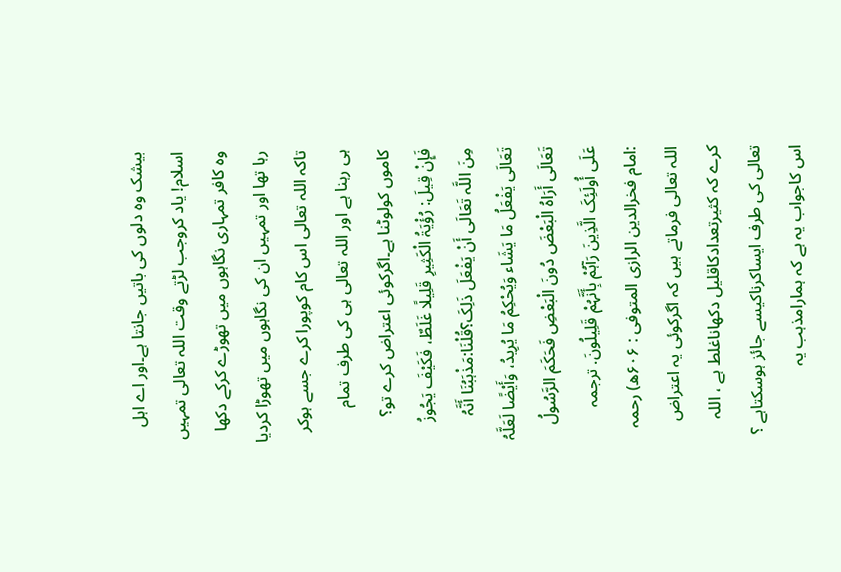بیشک وہ دلوں کی باتیں جانتا ہے۔اور اے اہل اسلام! یاد کروجب لڑتے وقت اللہ تعالی تمہیں وہ کافر تمہاری نگاہوں میں تھوڑے کرکے دکھا رہا تھا اور تمہیں ان کی نگاہوں میں تھوڑا کردیا تاکہ اللہ تعالی اس کام کوپورا کرے جسے ہوکر ہی رہنا ہے اور اللہ تعالی ہی کی طرف تمام کاموں کولوٹنا ہے۔اگرکوئی اعتراض کرے تو؟
فَإِنْ قِیلَ: رُؤْیَۃُ الْکَثِیرِ قَلِیلًا غَلَطٌ، فَکَیْفَ یَجُوزُ مِنَ اللَّہ تَعَالَی أَنْ یَفْعَلَ ذَلِکَ؟قُلْنَا:مَذْہَبُنَا أَنَّہُ تَعَالَی یَفْعَلُ مَا یَشَاء وَیُحْکِمُ مَا یُرِیدُ، وَأَیْضًا لَعَلَّہُ تَعَالَی أَرَاہُ الْبَعْضَ دُونَ الْبَعْضِ فَحَکَمَ الرَّسُولُ عَلَی أُولَئِکَ الَّذِینَ رَآہُمْ بِأَنَّہُمْ قَلِیلُونَ. ترجمہ :امام فخرالدین الرازی المتوفی : ۶۰۶ھ) رحمہ اللہ تعالی فرماتے ہیں کہ اگرکوئی یہ اعتراض کرے کہ کثیرتعدادکاقلیل دکھاناغلط ہے ، اللہ تعالی کی طرف ایساکرناکیسے جائز ہوسکتاہے ؟ اس کاجواب یہ ہے کہ ہمارامذہب یہ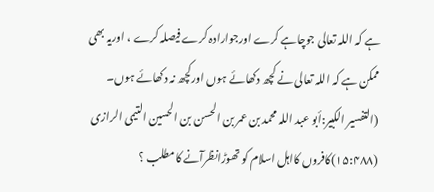ہے کہ اللہ تعالی جوچاہے کرے اورجوارادہ کرے فیصلہ کرے ، اوریہ بھی ممکن ہے کہ اللہ تعالی نے کچھ دکھائے ہوں اورکچھ نہ دکھائے ہوں۔ (التفسیر الکبیر:أبو عبد اللہ محمد بن عمر بن الحسن بن الحسین التیمی الرازی (۱۵:۴۸۸)کافروں کااہل اسلام کو تھوڑانظرآنے کامطلب ؟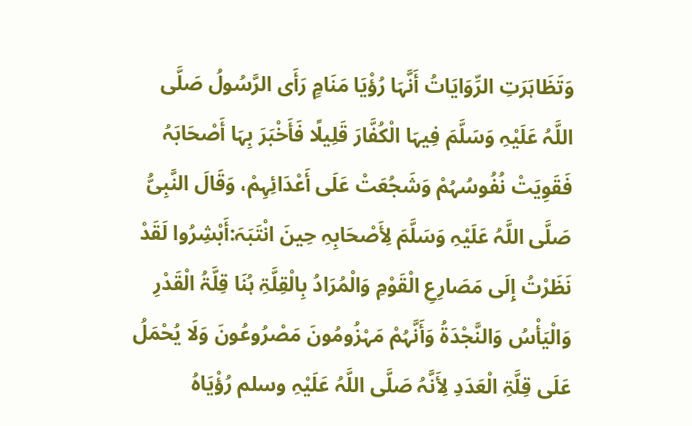وَتَظَاہَرَتِ الرِّوَایَاتُ أَنَّہَا رُؤْیَا مَنَامٍ رَأَی الرَّسُولُ صَلَّی اللَّہُ عَلَیْہِ وَسَلَّمَ فِیہَا الْکُفَّارَ قَلِیلًا فَأَخْبَرَ بِہَا أَصْحَابَہُ فَقَوِیَتْ نُفُوسُہُمْ وَشَجُعَتْ عَلَی أَعْدَائِہِمْ، وَقَالَ النَّبِیُّ صَلَّی اللَّہُ عَلَیْہِ وَسَلَّمَ لِأَصْحَابِہِ حِینَ انْتَبَہَ:أَبْشِرُوا لَقَدْ نَظَرْتُ إِلَی مَصَارِعِ الْقَوْمِ وَالْمُرَادُ بِالْقِلَّۃِ ہُنَا قِلَّۃُ الْقَدْرِ وَالْیَأْسُ وَالنَّجْدَۃُ وَأَنَّہُمْ مَہْزُومُونَ مَصْرُوعُونَ وَلَا یُحْمَلُ عَلَی قِلَّۃِ الْعَدَدِ لِأَنَّہُ صَلَّی اللَّہُ عَلَیْہِ وسلم رُؤْیَاہُ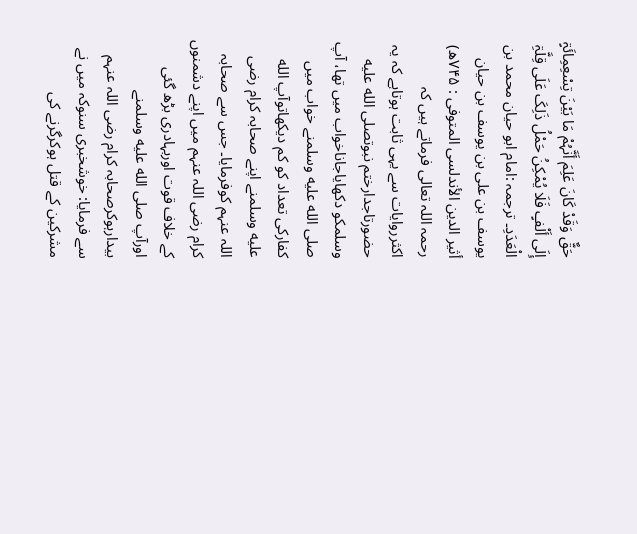حَقٌّ وَقَدْ کَانَ عَلِمَ أَنَّہُمْ مَا بَیْنَ تِسْعِمِائَۃٍ إِلَی أَلْفٍ فَلَا یُمْکِنُ حَمْلُ ذَلِکَ عَلَی قِلَّۃِ الْعَدَدِ۔ ترجمہ :امام ابو حیان محمد بن یوسف بن علی بن یوسف بن حیان أثیر الدین الأندلسی المتوفی : ۷۴۵ھ) رحمہ اللہ تعالی فرماتے ہیں کہ اکثرروایات سے یہی ثابت ہوتاہے کہ یہ حضورتاجدارختم نبوتصلى الله عليه وسلمکو دکھایاجاناخواب میں تھا، آپ صلى الله عليه وسلمنے خواب میں کفارکی تعداد کو کم دیکھاتوآپ الله عليه وسلمنے اپنے صحابہ کرام رضی اللہ عنہم کوفرمایا۔ جس سے صحابہ کرام رضی اللہ عنہم میں اپنے دشمنوں کے خلاف قوت اوربہادری بڑھ گئی اورآپ صلى الله عليه وسلمنے بیدارہوکرصحابہ کرام رضی اللہ عنہم سے فرمایا: خوشخبری سنوکہ میں نے مشرکین کے قتل ہوکرگرنے کی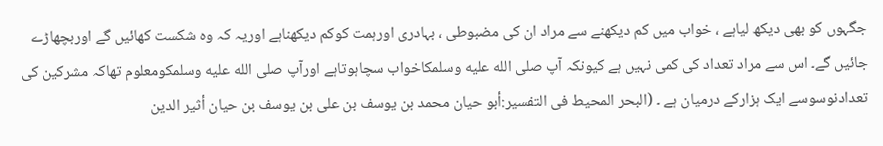جگہوں کو بھی دیکھ لیاہے ، خواب میں کم دیکھنے سے مراد ان کی مضبوطی ، بہادری اورہمت کوکم دیکھناہے اوریہ کہ وہ شکست کھائیں گے اوربچھاڑے جائیں گے۔ اس سے مراد تعداد کی کمی نہیں ہے کیونکہ آپ صلى الله عليه وسلمکاخواب سچاہوتاہے اورآپ صلى الله عليه وسلمکومعلوم تھاکہ مشرکین کی تعدادنوسوسے ایک ہزارکے درمیان ہے ۔ (البحر المحیط فی التفسیر:أبو حیان محمد بن یوسف بن علی بن یوسف بن حیان أثیر الدین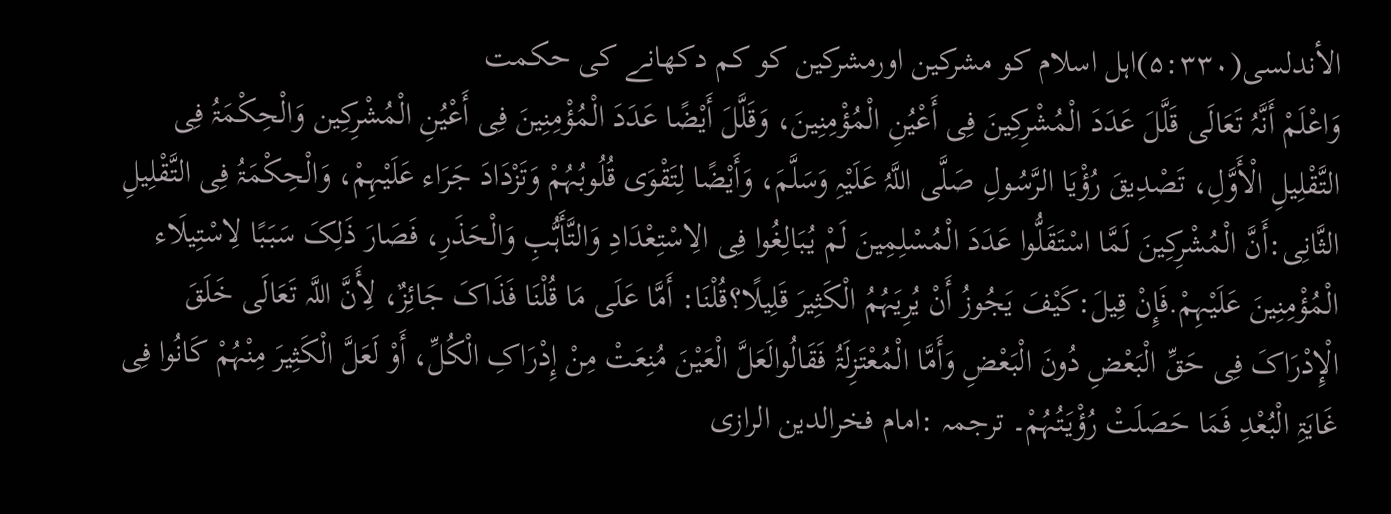الأندلسی(۵:۳۳۰)اہل اسلام کو مشرکین اورمشرکین کو کم دکھانے کی حکمت
وَاعْلَمْ أَنَّہُ تَعَالَی قَلَّلَ عَدَدَ الْمُشْرِکِینَ فِی أَعْیُنِ الْمُؤْمِنِینَ، وَقَلَّلَ أَیْضًا عَدَدَ الْمُؤْمِنِینَ فِی أَعْیُنِ الْمُشْرِکِین وَالْحِکْمَۃُ فِی التَّقْلِیلِ الْأَوَّلِ، تَصْدِیقَ رُؤْیَا الرَّسُولِ صَلَّی اللَّہُ عَلَیْہِ وَسَلَّمَ، وَأَیْضًا لِتَقْوَی قُلُوبُہُمْ وَتَزْدَادَ جَرَاء عَلَیْہِمْ، وَالْحِکْمَۃُ فِی التَّقْلِیلِ الثَّانِی:أَنَّ الْمُشْرِکِینَ لَمَّا اسْتَقَلُّوا عَدَدَ الْمُسْلِمِینَ لَمْ یُبَالِغُوا فِی الِاسْتِعْدَادِ وَالتَّأَہُّبِ وَالْحَذَرِ، فَصَارَ ذَلِکَ سَبَبًا لِاسْتِیلَاء الْمُؤْمِنِینَ عَلَیْہِمْ.فَإِنْ قِیلَ:کَیْفَ یَجُوزُ أَنْ یُرِیَہُمُ الْکَثِیرَ قَلِیلًا؟قُلْنَا: أَمَّا عَلَی مَا قُلْنَا فَذَاکَ جَائِزٌ، لِأَنَّ اللَّہ تَعَالَی خَلَقَ الْإِدْرَاکَ فِی حَقِّ الْبَعْضِ دُونَ الْبَعْضِ وَأَمَّا الْمُعْتَزِلَۃُ فَقَالُوالَعَلَّ الْعَیْنَ مُنِعَتْ مِنْ إِدْرَاکِ الْکُلِّ، أَوْ لَعَلَّ الْکَثِیرَ مِنْہُمْ کَانُوا فِی غَایَۃِ الْبُعْدِ فَمَا حَصَلَتْ رُؤْیَتُہُمْ۔ ترجمہ :امام فخرالدین الرازی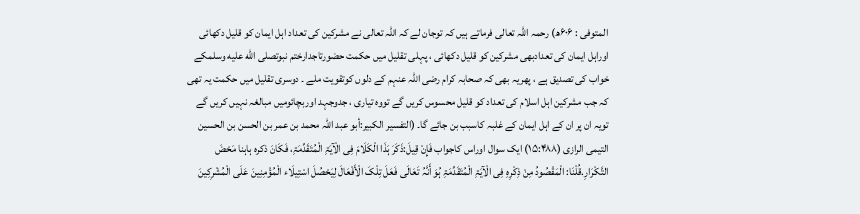المتوفی : ۶۰۶ھ) رحمہ اللہ تعالی فرماتے ہیں کہ توجان لے کہ اللہ تعالی نے مشرکین کی تعداد اہل ایمان کو قلیل دکھائی اوراہل ایمان کی تعدادبھی مشرکین کو قلیل دکھائی ، پہلی تقلیل میں حکمت حضورتاجدارختم نبوتصلى الله عليه وسلمکے خواب کی تصدیق ہے ، پھریہ بھی کہ صحابہ کرام رضی اللہ عنہم کے دلوں کوتقویت ملے ۔ دوسری تقلیل میں حکمت یہ تھی کہ جب مشرکین اہل اسلام کی تعداد کو قلیل محسوس کریں گے تووہ تیاری ، جدوجہد اوربچائومیں مبالغہ نہیں کریں گے تویہ ان پر ان کے اہل ایمان کے غلبہ کاسبب بن جائے گا۔ (التفسیر الکبیر:أبو عبد اللہ محمد بن عمر بن الحسن بن الحسین التیمی الرازی (۱۵:۴۸۸) ایک سوال اوراس کاجواب فَإِنْ قِیلَ:ذَکَرَ ہَذَا الْکَلَامَ فِی الْآیَۃِ الْمُتَقَدِّمَۃِ، فَکَانَ ذکرہ ہاہنا مَحْضَ التَّکْرَارِ.قُلْنَا: الْمَقْصُودُ مِنْ ذِکْرِہِ فِی الْآیَۃِ الْمُتَقَدِّمَۃِ ہُوَ أَنَّہُ تَعَالَی فَعَلَ تِلْکَ الْأَفْعَالَ لِیَحْصُلَ اسْتِیلَاء الْمُؤْمِنِینَ عَلَی الْمُشْرِکِینَ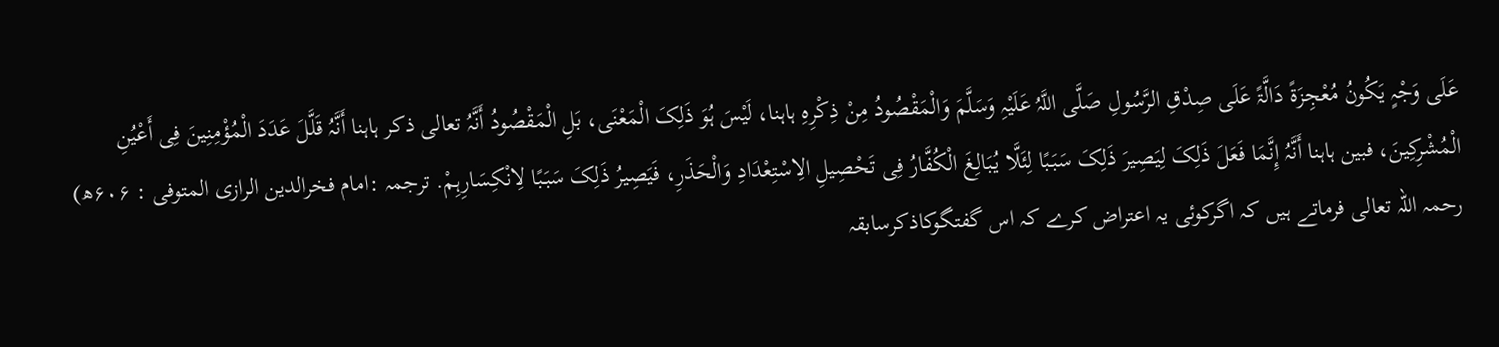عَلَی وَجْہٍ یَکُونُ مُعْجِزَۃً دَالَّۃً عَلَی صِدْقِ الرَّسُولِ صَلَّی اللَّہُ عَلَیْہِ وَسَلَّمَ وَالْمَقْصُودُ مِنْ ذِکْرِہِ ہاہنا، لَیْسَ ہُوَ ذَلِکَ الْمَعْنَی، بَلِ الْمَقْصُودُ أَنَّہُ تعالی ذکر ہاہنا أَنَّہُ قَلَّلَ عَدَدَ الْمُؤْمِنِینَ فِی أَعْیُنِ الْمُشْرِکِینَ، فبین ہاہنا أَنَّہُ إِنَّمَا فَعَلَ ذَلِکَ لِیَصِیرَ ذَلِکَ سَبَبًا لِئَلَّا یُبَالِغَ الْکُفَّارُ فِی تَحْصِیلِ الِاسْتِعْدَادِ وَالْحَذَرِ، فَیَصِیرُ ذَلِکَ سَبَبًا لِانْکِسَارِہِمْ. ترجمہ :امام فخرالدین الرازی المتوفی : ۶۰۶ھ) رحمہ اللہ تعالی فرماتے ہیں کہ اگرکوئی یہ اعتراض کرے کہ اس گفتگوکاذکرسابقہ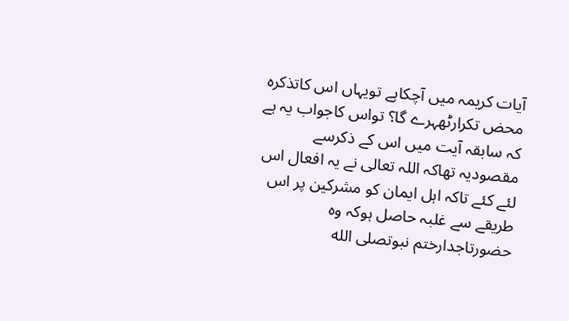آیات کریمہ میں آچکاہے تویہاں اس کاتذکرہ محض تکرارٹھہرے گا؟ تواس کاجواب یہ ہے کہ سابقہ آیت میں اس کے ذکرسے مقصودیہ تھاکہ اللہ تعالی نے یہ افعال اس لئے کئے تاکہ اہل ایمان کو مشرکین پر اس طریقے سے غلبہ حاصل ہوکہ وہ حضورتاجدارختم نبوتصلى الله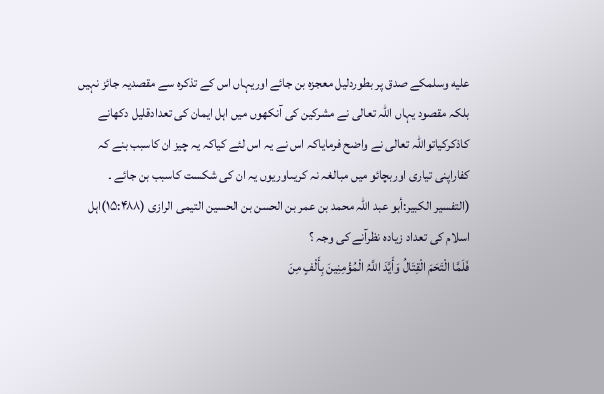عليه وسلمکے صدق پر بطوردلیل معجزہ بن جائے اوریہاں اس کے تذکرہ سے مقصدیہ جائز نہیں بلکہ مقصود یہاں اللہ تعالی نے مشرکین کی آنکھوں میں اہل ایمان کی تعدادقلیل دکھانے کاذکرکیاتواللہ تعالی نے واضح فرمایاکہ اس نے یہ اس لئے کیاکہ یہ چیز ان کاسبب بنے کہ کفاراپنی تیاری اوربچائو میں مبالغہ نہ کریںاوریوں یہ ان کی شکست کاسبب بن جائے ۔ (التفسیر الکبیر:أبو عبد اللہ محمد بن عمر بن الحسن بن الحسین التیمی الرازی (۱۵:۴۸۸)اہل اسلام کی تعداد زیادہ نظرآنے کی وجہ ؟
فَلَمَّا الْتَحَمَ الْقِتَالُ وَأَیَّدَ اللَّہُ الْمُؤْمِنِینَ بِأَلْفٍ مِنَ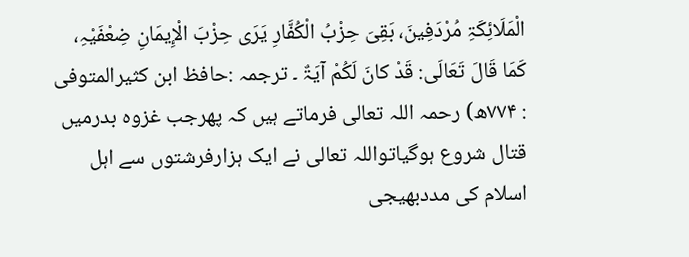الْمَلَائِکَۃِ مُرْدَفِینَ، بَقِیَ حِزْبُ الْکُفَّارِ یَرَی حِزْبَ الْإِیمَانِ ضِعْفَیْہِ، کَمَا قَالَ تَعَالَی: قَدْ کانَ لَکُمْ آیَۃٌ ۔ ترجمہ :حافظ ابن کثیرالمتوفی : ۷۷۴ھ) رحمہ اللہ تعالی فرماتے ہیں کہ پھرجب غزوہ بدرمیں قتال شروع ہوگیاتواللہ تعالی نے ایک ہزارفرشتوں سے اہل اسلام کی مددبھیجی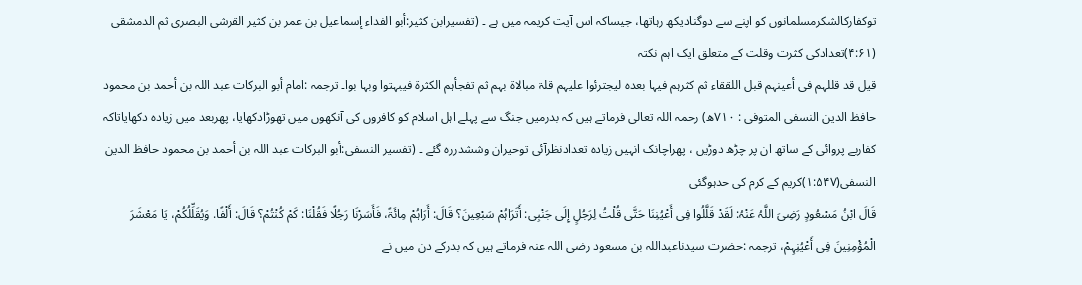توکفارکالشکرمسلمانوں کو اپنے سے دوگنادیکھ رہاتھا، جیساکہ اس آیت کریمہ میں ہے ۔ (تفسیرابن کثیر:أبو الفداء إسماعیل بن عمر بن کثیر القرشی البصری ثم الدمشقی (۴:۶۱)تعدادکی کثرت وقلت کے متعلق ایک اہم نکتہ
قیل قد قللہم فی أعینہم قبل اللققاء ثم کثرہم فیہا بعدہ لیجترئوا علیہم قلۃ مبالاۃ بہم ثم تفجأہم الکثرۃ فیبہتوا وبہا بوا۔ ترجمہ :امام أبو البرکات عبد اللہ بن أحمد بن محمود حافظ الدین النسفی المتوفی : ۷۱۰ھ) رحمہ اللہ تعالی فرماتے ہیں کہ بدرمیں جنگ سے پہلے اہل اسلام کو کافروں کی آنکھوں میں تھوڑادکھایا، پھربعد میں زیادہ دکھایاتاکہ کفاربے پروائی کے ساتھ ان پر چڑھ دوڑیں ، پھراچانک انہیں زیادہ تعدادنظرآئی توحیران وششدررہ گئے ۔ (تفسیر النسفی:أبو البرکات عبد اللہ بن أحمد بن محمود حافظ الدین النسفی(۱:۵۴۷)کریم کے کرم کی حدہوگئی
قَالَ ابْنُ مَسْعُودٍ رَضِیَ اللَّہُ عَنْہُ: لَقَدْ قَلَّلُوا فِی أَعْیُنِنَا حَتَّی قُلْتُ لِرَجُلٍ إِلَی جَنْبِی: أَتَرَاہُمْ سَبْعِینَ؟ قَالَ: أَرَاہُمْ مِائَۃً، فَأَسَرْنَا رَجُلًا فَقُلْنَا: کَمْ کُنْتُمْ؟ قَالَ: أَلْفًا. وَیُقَلِّلُکُمْ، یَا مَعْشَرَ الْمُؤْمِنِینَ فِی أَعْیُنِہِمْ، ترجمہ :حضرت سیدناعبداللہ بن مسعود رضی اللہ عنہ فرماتے ہیں کہ بدرکے دن میں نے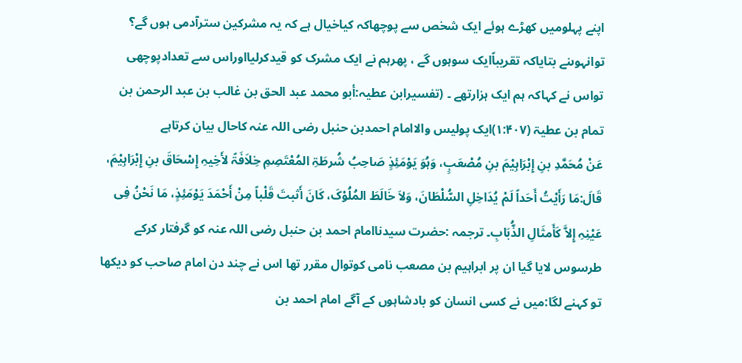اپنے پہلومیں کھڑے ہوئے ایک شخص سے پوچھاکہ کیاخیال ہے کہ یہ مشرکین سترآدمی ہوں گے؟ توانہوںنے بتایاکہ تقریباًایک سوہوں گے ، پھرہم نے ایک مشرک کو قیدکرلیااوراس سے تعدادپوچھی تواس نے کہاکہ ہم ایک ہزارتھے ۔ (تفسیرابن عطیہ:أبو محمد عبد الحق بن غالب بن عبد الرحمن بن تمام بن عطیۃ (۱:۴۰۷)ایک پولیس والاامام احمدبن حنبل رضی اللہ عنہ کاحال بیان کرتاہے
عَنْ مُحَمَّدِ بنِ إِبْرَاہِیْمَ بنِ مُصْعَبٍ، وَہُوَ یَوْمَئِذٍ صَاحِبُ شُرطَۃِ المُعْتَصِمِ خِلاَفَۃً لأَخِیہِ إِسْحَاقَ بنِ إِبْرَاہِیْمَ، قَالَ:مَا رَأَیْتُ أَحَداً لَمْ یُدَاخِلِ السُّلْطَانَ، وَلاَ خَالَطَ المُلُوْکَ، کَانَ أَثبتَ قَلْباً مِنْ أَحْمَدَ یَوْمَئِذٍ، مَا نَحْنُ فِی عَیْنِہِ إِلاَّ کَأَمثَالِ الذُّبَابِ۔ ترجمہ :حضرت سیدناامام احمد بن حنبل رضی اللہ عنہ کو گرفتار کرکے طرسوس لایا گیا ان پر ابراہیم بن مصعب نامی کوتوال مقرر تھا اس نے چند دن امام صاحب کو دیکھا تو کہنے لگا:میں نے کسی انسان کو بادشاہوں کے آگے امام احمد بن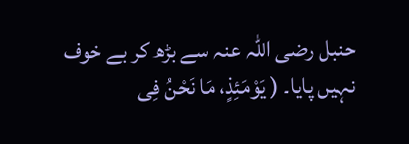حنبل رضی اللہ عنہ سے بڑھ کر بے خوف نہیں پایا۔ ( یَوْمَئِذٍ، مَا نَحْنُ فِی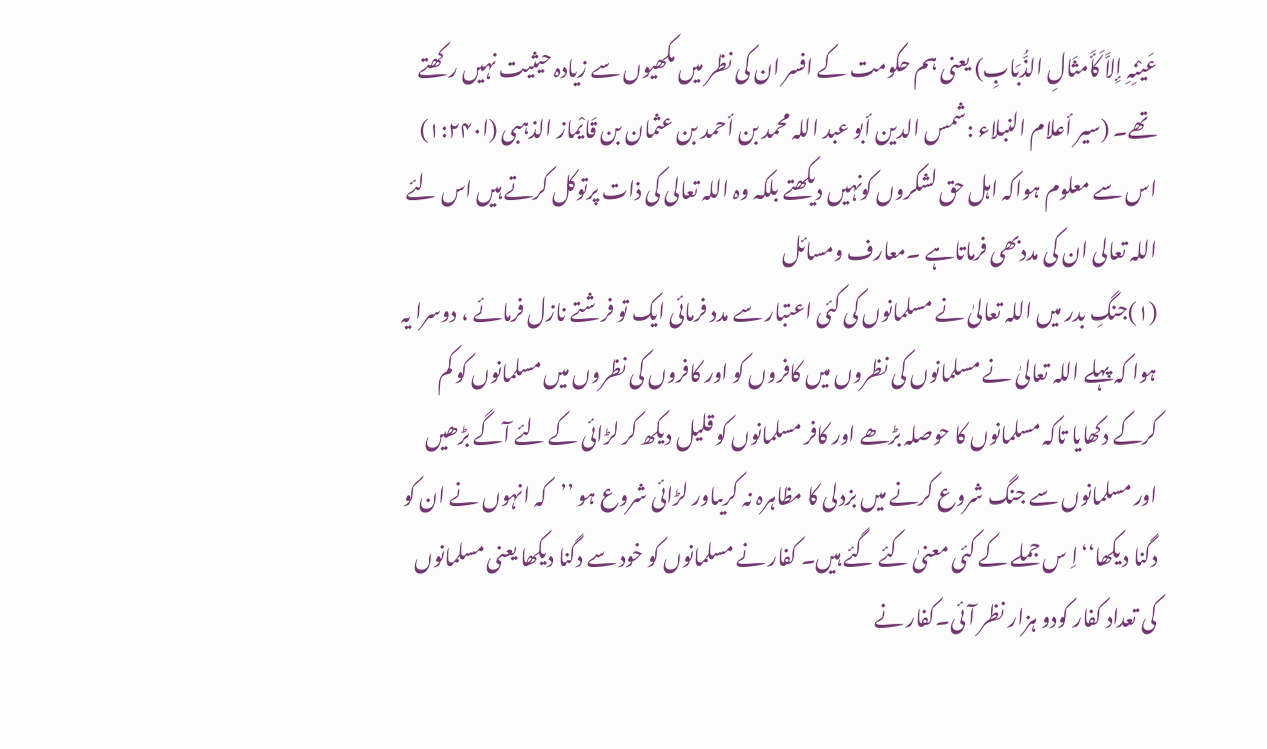عَیْنِہِ إِلاَّ کَأَمثَالِ الذُّبَابِ) یعنی ہم حکومت کے افسر ان کی نظر میں مکھیوں سے زیادہ حیثیت نہیں رکھتے تھے۔ (سیر أعلام النبلاء :شمس الدین أبو عبد اللہ محمد بن أحمد بن عثمان بن قَایْماز الذہبی (ا۱:۲۴۰) اس سے معلوم ہواکہ اہل حق لشکروں کونہیں دیکھتے بلکہ وہ اللہ تعالی کی ذات پرتوکل کرتے ہیں اس لئے اللہ تعالی ان کی مددبھی فرماتاہے ۔معارف ومسائل
(۱)جنگِ بدر میں اللہ تعالیٰ نے مسلمانوں کی کئی اعتبار سے مدد فرمائی ایک تو فرشتے نازل فرمائے ، دوسرا یہ ہوا کہ پہلے اللہ تعالیٰ نے مسلمانوں کی نظروں میں کافروں کو اور کافروں کی نظروں میں مسلمانوں کو کم کرکے دکھایا تاکہ مسلمانوں کا حوصلہ بڑھے اور کافر مسلمانوں کو قلیل دیکھ کر لڑائی کے لئے آگے بڑھیں اور مسلمانوں سے جنگ شروع کرنے میں بزدلی کا مظاہرہ نہ کریںاور لڑائی شروع ہو ’’کہ انہوں نے ان کو دگنا دیکھا‘‘اِ س جملے کے کئی معنیٰ کئے گئے ہیں۔ کفار نے مسلمانوں کو خود سے دگنا دیکھا یعنی مسلمانوں کی تعداد کفار کودو ہزار نظر آئی۔کفار نے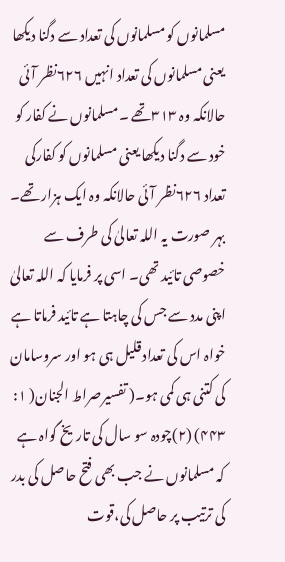مسلمانوں کو مسلمانوں کی تعداد سے دگنا دیکھا یعنی مسلمانوں کی تعداد انہیں ۶۲۶نظر آئی حالانکہ وہ ۳۱۳تھے ۔مسلمانوں نے کفار کو خود سے دگنا دیکھا یعنی مسلمانوں کو کفارکی تعداد ۶۲۶نظر آئی حالانکہ وہ ایک ہزار تھے۔ بہر صورت یہ اللہ تعالیٰ کی طرف سے خصوصی تائید تھی۔ اسی پر فرمایا کہ اللہ تعالیٰ اپنی مدد سے جس کی چاہتا ہے تائید فرماتا ہے خواہ اس کی تعداد قلیل ہی ہو اور سروسامان کی کتنی ہی کمی ہو۔( تفسیرصراط الجنان( ۱: ۴۴۳) (۲)چودہ سو سال کی تاریخ گواہ ہے کہ مسلمانوں نے جب بھی فتح حاصل کی بدر کی ترتیب پر حاصل کی،قوت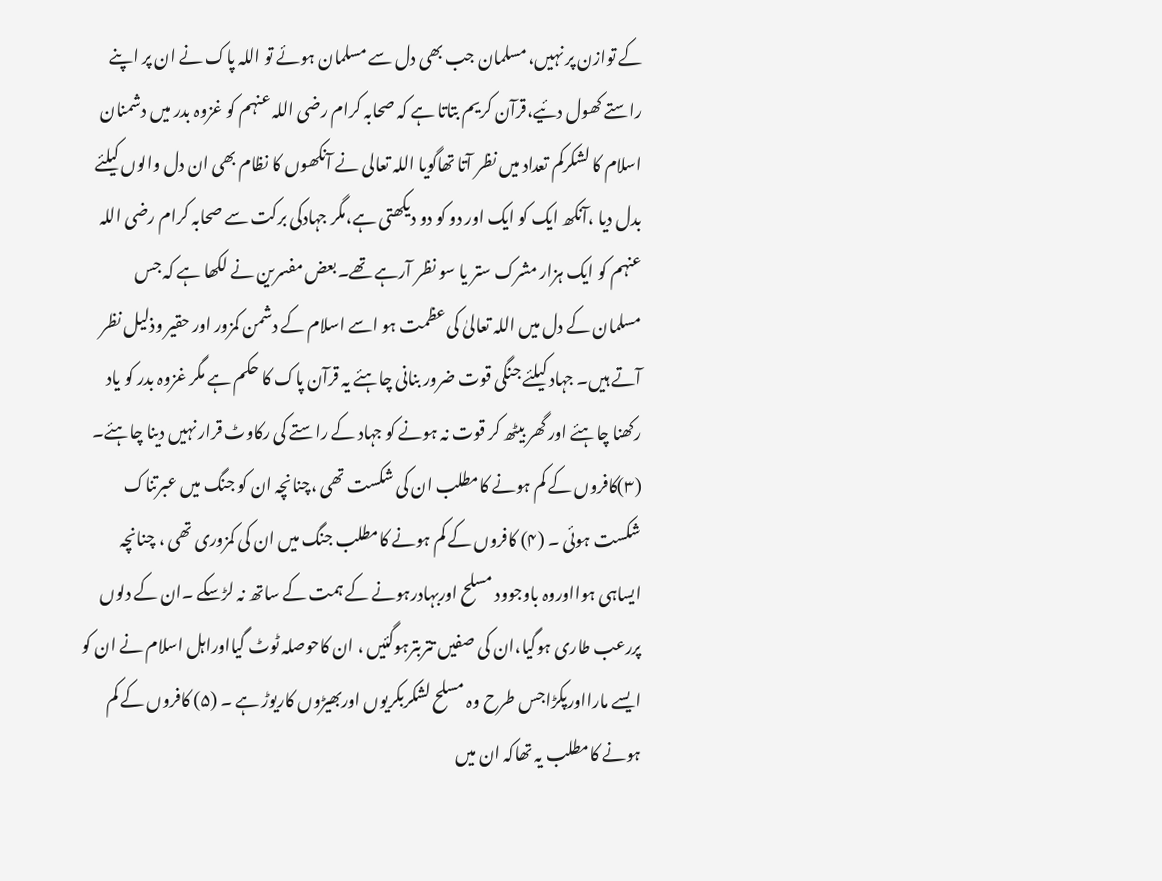کے توازن پر نہیں، مسلمان جب بھی دل سے مسلمان ہوئے تو اللہ پاک نے ان پر اپنے راستے کھول دئیے،قرآن کریم بتاتا ہے کہ صحابہ کرام رضی اللہ عنہم کو غزوہ بدر میں دشمنان اسلام کا لشکرکم تعداد میں نظر آتا تھاگویا اللہ تعالی نے آنکھوں کا نظام بھی ان دل والوں کیلئے بدل دیا ،آنکھ ایک کو ایک اور دو کو دو دیکھتی ہے،مگر جہادکی برکت سے صحابہ کرام رضی اللہ عنہم کو ایک ہزار مشرک ستر یا سو نظر آرہے تھے۔بعض مفسرین نے لکھا ہے کہ جس مسلمان کے دل میں اللہ تعالیٰ کی عظمت ہو اسے اسلام کے دشمن کمزور اور حقیر وذلیل نظر آتے ہیں۔ جہاد کیلئے جنگی قوت ضرور بنانی چاہئے یہ قرآن پاک کا حکم ہے مگر غزوہ بدر کو یاد رکھنا چاہئے اور گھر بیٹھ کر قوت نہ ہونے کو جہاد کے راستے کی رکاوٹ قرار نہیں دینا چاہئے۔ (۳)کافروں کے کم ہونے کامطلب ان کی شکست تھی ،چنانچہ ان کو جنگ میں عبرتناک شکست ہوئی ۔ (۴) کافروں کے کم ہونے کامطلب جنگ میں ان کی کمزوری تھی ، چنانچہ ایساہی ہوااوروہ باوجوود مسلح اوربہادرہونے کے ہمت کے ساتھ نہ لڑسکے ۔ان کے دلوں پررعب طاری ہوگیا،ان کی صفیں تتربترہوگئیں ، ان کاحوصلہ ٹوٹ گیااوراہل اسلام نے ان کو ایسے مارااورپکڑاجس طرح وہ مسلح لشکربکریوں اوربھیڑوں کاریوڑ ہے ۔ (۵) کافروں کے کم ہونے کامطلب یہ تھاکہ ان میں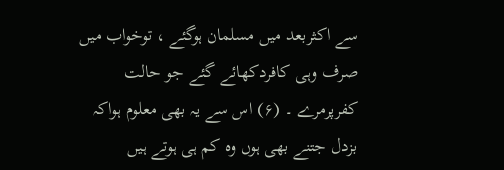سے اکثربعد میں مسلمان ہوگئے ، توخواب میں صرف وہی کافردکھائے گئے جو حالت کفرپرمرے ۔ (۶) اس سے یہ بھی معلوم ہواکہ بزدل جتنے بھی ہوں وہ کم ہی ہوتے ہیں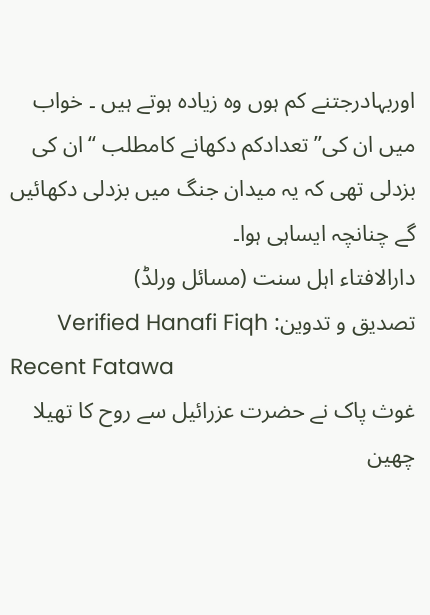اوربہادرجتنے کم ہوں وہ زیادہ ہوتے ہیں ۔ خواب میں ان کی’’ تعدادکم دکھانے کامطلب ‘‘ان کی بزدلی تھی کہ یہ میدان جنگ میں بزدلی دکھائیں گے چنانچہ ایساہی ہوا۔
دارالافتاء اہل سنت (مسائل ورلڈ)
تصدیق و تدوین: Verified Hanafi Fiqh
Recent Fatawa
غوث پاک نے حضرت عزرائیل سے روح کا تھیلا چھین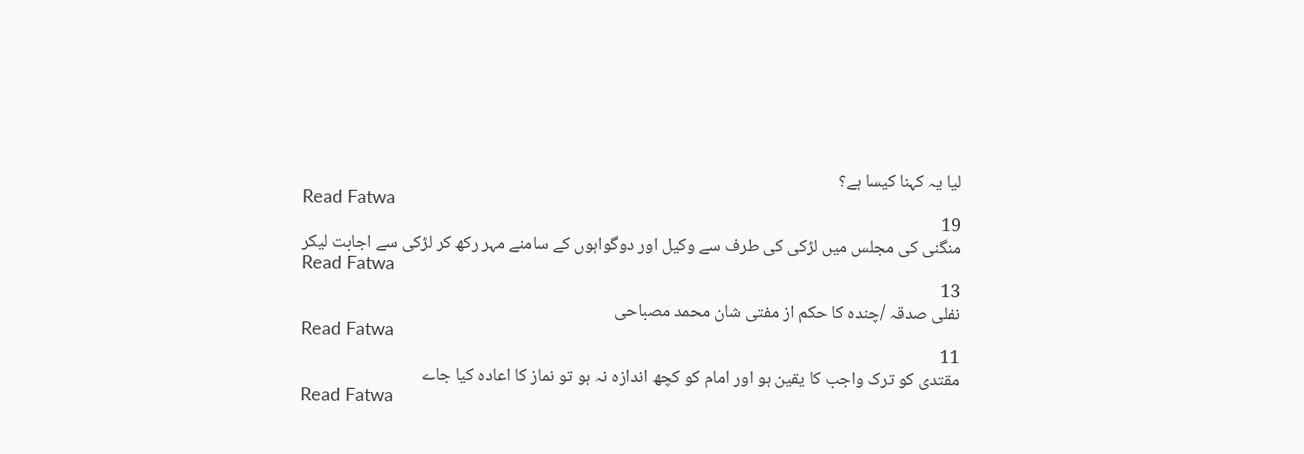لیا یہ کہنا کیسا ہے؟
Read Fatwa
19
منگنی کی مجلس میں لڑکی کی طرف سے وکیل اور دوگواہوں کے سامنے مہر رکھ کر لڑکی سے اجابت لیکر
Read Fatwa
13
نفلی صدقہ /چندہ کا حکم از مفتی شان محمد مصباحی
Read Fatwa
11
مقتدی کو ترک واجب کا یقین ہو اور امام کو کچھ اندازہ نہ ہو تو نماز کا اعادہ کیا جاے
Read Fatwa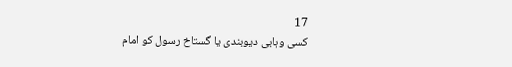17
کسی وہابی دیوبندی یا گستاخ رسول کو امام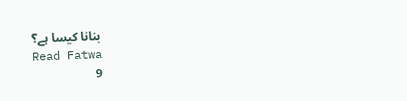بنانا کیسا ہے؟
Read Fatwa
9